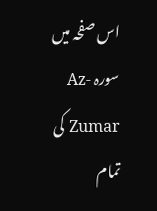اس صفحہ میں سورہ Az-Zumar کی تمام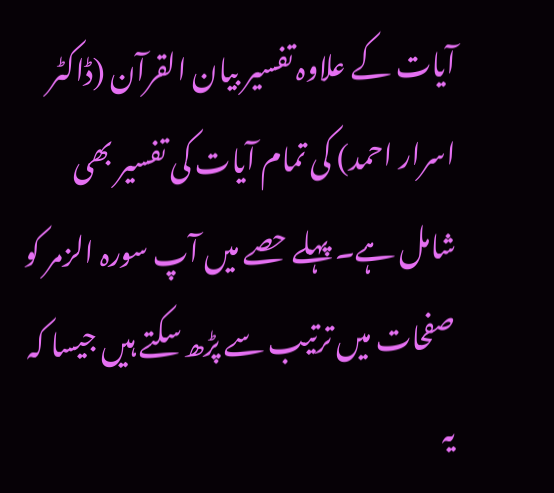آیات کے علاوہ تفسیر بیان القرآن (ڈاکٹر اسرار احمد) کی تمام آیات کی تفسیر بھی شامل ہے۔ پہلے حصے میں آپ سورہ الزمر کو صفحات میں ترتیب سے پڑھ سکتے ہیں جیسا کہ یہ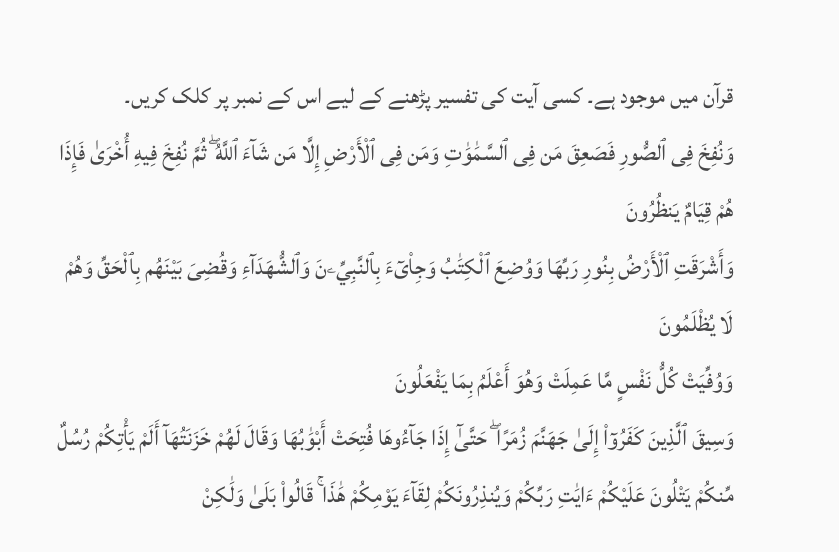قرآن میں موجود ہے۔ کسی آیت کی تفسیر پڑھنے کے لیے اس کے نمبر پر کلک کریں۔
وَنُفِخَ فِى ٱلصُّورِ فَصَعِقَ مَن فِى ٱلسَّمَٰوَٰتِ وَمَن فِى ٱلْأَرْضِ إِلَّا مَن شَآءَ ٱللَّهُ ۖ ثُمَّ نُفِخَ فِيهِ أُخْرَىٰ فَإِذَا هُمْ قِيَامٌ يَنظُرُونَ
وَأَشْرَقَتِ ٱلْأَرْضُ بِنُورِ رَبِّهَا وَوُضِعَ ٱلْكِتَٰبُ وَجِا۟ىٓءَ بِٱلنَّبِيِّۦنَ وَٱلشُّهَدَآءِ وَقُضِىَ بَيْنَهُم بِٱلْحَقِّ وَهُمْ لَا يُظْلَمُونَ
وَوُفِّيَتْ كُلُّ نَفْسٍ مَّا عَمِلَتْ وَهُوَ أَعْلَمُ بِمَا يَفْعَلُونَ
وَسِيقَ ٱلَّذِينَ كَفَرُوٓا۟ إِلَىٰ جَهَنَّمَ زُمَرًا ۖ حَتَّىٰٓ إِذَا جَآءُوهَا فُتِحَتْ أَبْوَٰبُهَا وَقَالَ لَهُمْ خَزَنَتُهَآ أَلَمْ يَأْتِكُمْ رُسُلٌ مِّنكُمْ يَتْلُونَ عَلَيْكُمْ ءَايَٰتِ رَبِّكُمْ وَيُنذِرُونَكُمْ لِقَآءَ يَوْمِكُمْ هَٰذَا ۚ قَالُوا۟ بَلَىٰ وَلَٰكِنْ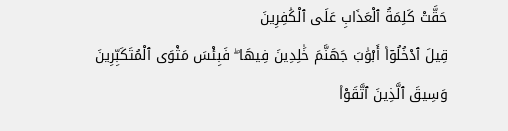حَقَّتْ كَلِمَةُ ٱلْعَذَابِ عَلَى ٱلْكَٰفِرِينَ
قِيلَ ٱدْخُلُوٓا۟ أَبْوَٰبَ جَهَنَّمَ خَٰلِدِينَ فِيهَا ۖ فَبِئْسَ مَثْوَى ٱلْمُتَكَبِّرِينَ
وَسِيقَ ٱلَّذِينَ ٱتَّقَوْا۟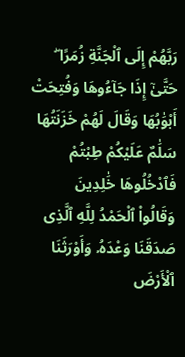رَبَّهُمْ إِلَى ٱلْجَنَّةِ زُمَرًا ۖ حَتَّىٰٓ إِذَا جَآءُوهَا وَفُتِحَتْ أَبْوَٰبُهَا وَقَالَ لَهُمْ خَزَنَتُهَا سَلَٰمٌ عَلَيْكُمْ طِبْتُمْ فَٱدْخُلُوهَا خَٰلِدِينَ
وَقَالُوا۟ ٱلْحَمْدُ لِلَّهِ ٱلَّذِى صَدَقَنَا وَعْدَهُۥ وَأَوْرَثَنَا ٱلْأَرْضَ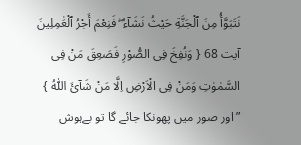نَتَبَوَّأُ مِنَ ٱلْجَنَّةِ حَيْثُ نَشَآءُ ۖ فَنِعْمَ أَجْرُ ٱلْعَٰمِلِينَ
آیت 68 { وَنُفِخَ فِی الصُّوْرِ فَصَعِقَ مَنْ فِی السَّمٰوٰتِ وَمَنْ فِی الْاَرْضِ اِلَّا مَنْ شَآئَ اللّٰہُ } ”اور صور میں پھونکا جائے گا تو بےہوش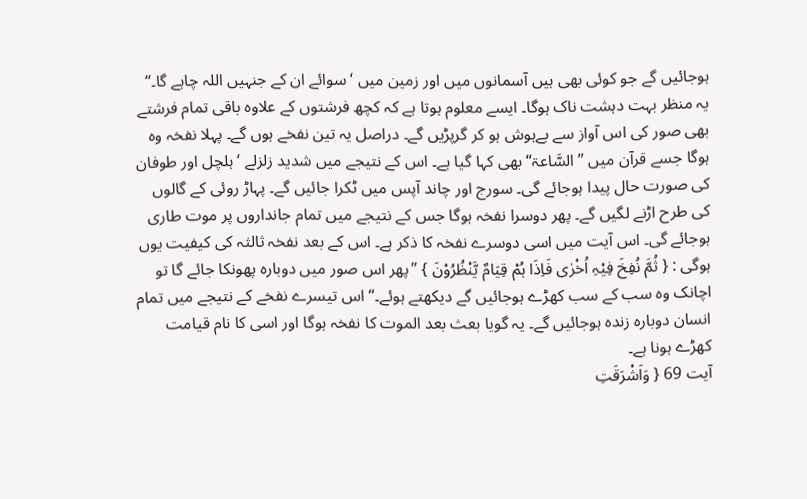ہوجائیں گے جو کوئی بھی ہیں آسمانوں میں اور زمین میں ‘ سوائے ان کے جنہیں اللہ چاہے گا۔“ یہ منظر بہت دہشت ناک ہوگا۔ ایسے معلوم ہوتا ہے کہ کچھ فرشتوں کے علاوہ باقی تمام فرشتے بھی صور کی اس آواز سے بےہوش ہو کر گرپڑیں گے۔ دراصل یہ تین نفخے ہوں گے۔ پہلا نفخہ وہ ہوگا جسے قرآن میں ”السَّاعۃ“ بھی کہا گیا ہے۔ اس کے نتیجے میں شدید زلزلے ‘ ہلچل اور طوفان کی صورت حال پیدا ہوجائے گی۔ سورج اور چاند آپس میں ٹکرا جائیں گے۔ پہاڑ روئی کے گالوں کی طرح اڑنے لگیں گے۔ پھر دوسرا نفخہ ہوگا جس کے نتیجے میں تمام جانداروں پر موت طاری ہوجائے گی۔ اس آیت میں اسی دوسرے نفخہ کا ذکر ہے۔ اس کے بعد نفخہ ثالثہ کی کیفیت یوں ہوگی : { ثُمَّ نُفِخَ فِیْہِ اُخْرٰی فَاِذَا ہُمْ قِیَامٌ یَّنْظُرُوْنَ } ”پھر اس صور میں دوبارہ پھونکا جائے گا تو اچانک وہ سب کے سب کھڑے ہوجائیں گے دیکھتے ہوئے۔“ اس تیسرے نفخے کے نتیجے میں تمام انسان دوبارہ زندہ ہوجائیں گے۔ یہ گویا بعث بعد الموت کا نفخہ ہوگا اور اسی کا نام قیامت کھڑے ہونا ہے۔
آیت 69 { وَاَشْرَقَتِ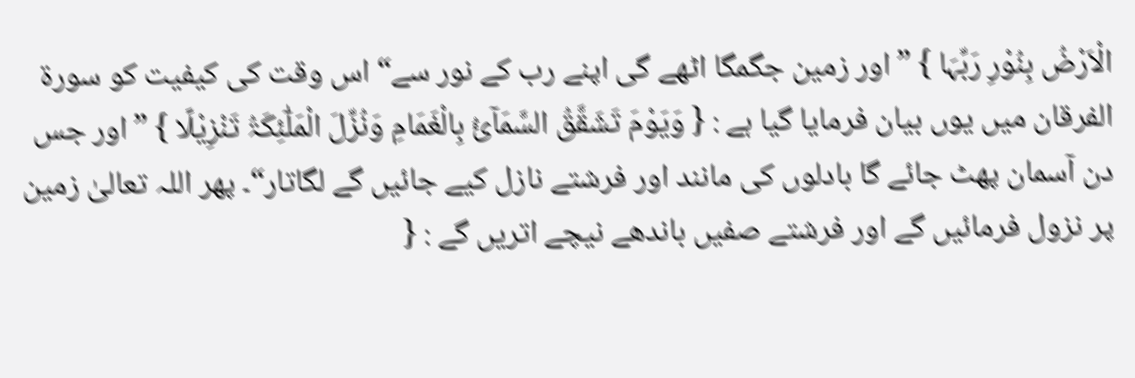الْاَرْضُ بِنُوْرِ رَبِّہَا } ”اور زمین جگمگا اٹھے گی اپنے رب کے نور سے“ اس وقت کی کیفیت کو سورة الفرقان میں یوں بیان فرمایا گیا ہے : { وَیَوْمَ تَشَقَّقُ السَّمَآئُ بِالْغَمَامِ وَنُزِّلَ الْمَلٰٓئِکَۃُ تَنْزِیْلًا } ”اور جس دن آسمان پھٹ جائے گا بادلوں کی مانند اور فرشتے نازل کیے جائیں گے لگاتار“۔ پھر اللہ تعالیٰ زمین پر نزول فرمائیں گے اور فرشتے صفیں باندھے نیچے اتریں گے : {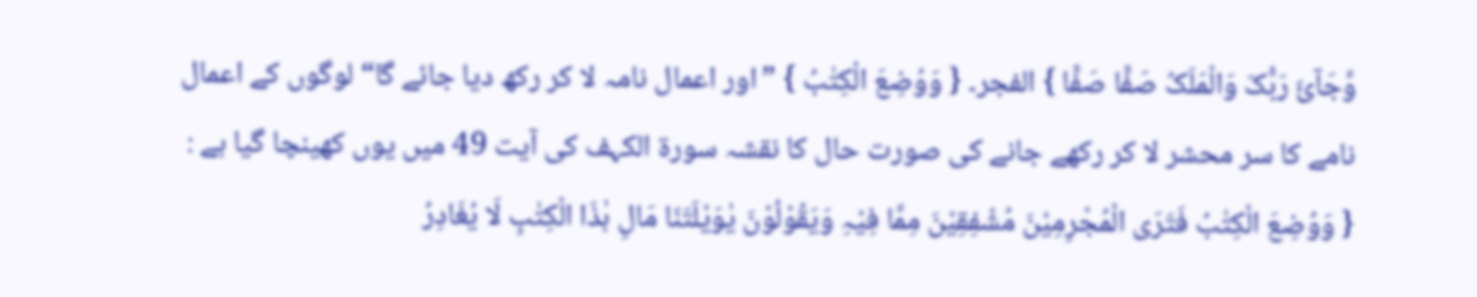وَّجَآئَ رَبُّکَ وَالْمَلَکُ صَفًّا صَفًّا } الفجر۔ { وَوُضِعَ الْکِتٰبُ } ”اور اعمال نامہ لا کر رکھ دیا جائے گا“ لوگوں کے اعمال نامے کا سر محشر لا کر رکھے جانے کی صورت حال کا نقشہ سورة الکہف کی آیت 49 میں یوں کھینچا گیا ہے : { وَوُضِعَ الْکِتٰبُ فَتَرَی الْمُجْرِمِیْنَ مُشْفِقِیْنَ مِمَّا فِیْہِ وَیَقُوْلُوْنَ یٰوَیْلَتَنَا مَالِ ہٰذَا الْکِتٰبِ لَا یُغَادِرُ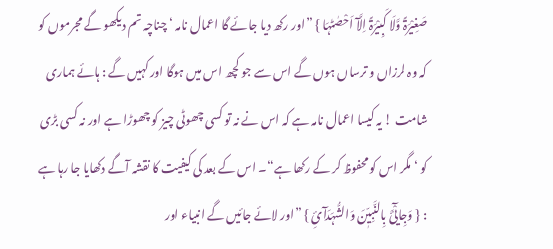صَغِیْرَۃً وَّلَا کَبِیْرَۃً اِلَّآ اَحْصٰٹہَا } ”اور رکھ دیا جائے گا اعمال نامہ ‘ چناچہ تم دیکھو گے مجرموں کو کہ وہ لرزاں و ترساں ہوں گے اس سے جو کچھ اس میں ہوگا اور کہیں گے : ہائے ہماری شامت ! یہ کیسا اعمال نامہ ہے کہ اس نے نہ تو کسی چھوٹی چیز کو چھوڑا ہے اور نہ کسی بڑی کو ‘ مگر اس کو محفوظ کر کے رکھا ہے“۔ اس کے بعد کی کیفیت کا نقشہ آگے دکھایا جا رہا ہے : { وَجِایْٓئَ بِالنَّبِیّٖنَ وَالشُّہَدَآئِ } ”اور لائے جائیں گے انبیاء اور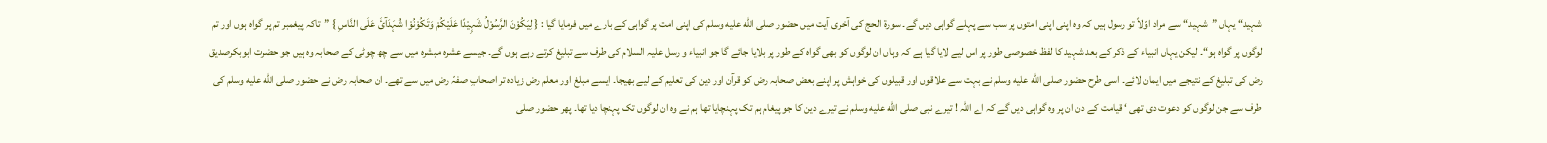شہید“ یہاں ”شہید“ سے مراد اوّلاً تو رسول ہیں کہ وہ اپنی اپنی امتوں پر سب سے پہلے گواہی دیں گے۔ سورة الحج کی آخری آیت میں حضور صلى الله عليه وسلم کی اپنی امت پر گواہی کے بارے میں فرمایا گیا : { لِیَکُوْنَ الرَّسُوْلُ شَہِیْدًا عَلَیْکُمْ وَتَکُوْنُوْا شُہَدَآئَ عَلَی النَّاسِ } ”تاکہ پیغمبر تم پر گواہ ہوں اور تم لوگوں پر گواہ ہو“۔ لیکن یہاں انبیاء کے ذکر کے بعد شہید کا لفظ خصوصی طور پر اس لیے لایا گیا ہے کہ وہاں ان لوگوں کو بھی گواہ کے طور پر بلایا جائے گا جو انبیاء و رسل علیہ السلام کی طرف سے تبلیغ کرتے رہے ہوں گے۔ جیسے عشرہ مبشرہ میں سے چھ چوٹی کے صحابہ وہ ہیں جو حضرت ابوبکرصدیق رض کی تبلیغ کے نتیجے میں ایمان لائے۔ اسی طرح حضور صلى الله عليه وسلم نے بہت سے علاقوں اور قبیلوں کی خواہش پر اپنے بعض صحابہ رض کو قرآن اور دین کی تعلیم کے لیے بھیجا۔ ایسے مبلغ اور معلم رض زیادہ تر اصحابِ صفہّ رض میں سے تھے۔ ان صحابہ رض نے حضور صلى الله عليه وسلم کی طرف سے جن لوگوں کو دعوت دی تھی ‘ قیامت کے دن ان پر وہ گواہی دیں گے کہ اے اللہ ! تیرے نبی صلى الله عليه وسلم نے تیرے دین کا جو پیغام ہم تک پہنچایا تھا ہم نے وہ ان لوگوں تک پہنچا دیا تھا۔ پھر حضور صلى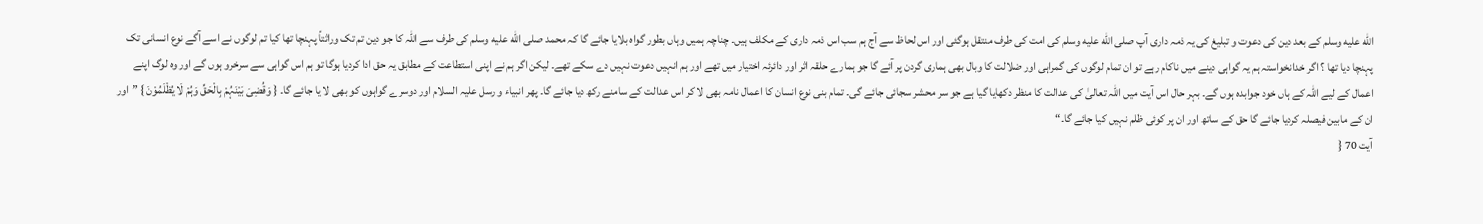الله عليه وسلم کے بعد دین کی دعوت و تبلیغ کی یہ ذمہ داری آپ صلى الله عليه وسلم کی امت کی طرف منتقل ہوگئی اور اس لحاظ سے آج ہم سب اس ذمہ داری کے مکلف ہیں۔ چناچہ ہمیں وہاں بطور گواہ بلایا جائے گا کہ محمد صلى الله عليه وسلم کی طرف سے اللہ کا جو دین تم تک وراثتاً پہنچا تھا کیا تم لوگوں نے اسے آگے نوع انسانی تک پہنچا دیا تھا ؟ اگر خدانخواستہ ہم یہ گواہی دینے میں ناکام رہے تو ان تمام لوگوں کی گمراہی اور ضلالت کا وبال بھی ہماری گردن پر آئے گا جو ہمارے حلقہ اثر اور دائرئہ اختیار میں تھے اور ہم انہیں دعوت نہیں دے سکے تھے۔ لیکن اگر ہم نے اپنی استطاعت کے مطابق یہ حق ادا کردیا ہوگا تو ہم اس گواہی سے سرخرو ہوں گے اور وہ لوگ اپنے اعمال کے لیے اللہ کے ہاں خود جوابدہ ہوں گے۔ بہر حال اس آیت میں اللہ تعالیٰ کی عدالت کا منظر دکھایا گیا ہے جو سر محشر سجائی جائے گی۔ تمام بنی نوع انسان کا اعمال نامہ بھی لا کر اس عدالت کے سامنے رکھ دیا جائے گا۔ پھر انبیاء و رسل علیہ السلام اور دوسرے گواہوں کو بھی لا یا جائے گا۔ { وَقُضِیَ بَیْنَہُمْ بِالْحَقِّ وَہُمْ لَا یُظْلَمُوْنَ } ”اور ان کے مابین فیصلہ کردیا جائے گا حق کے ساتھ اور ان پر کوئی ظلم نہیں کیا جائے گا۔“
آیت 70 {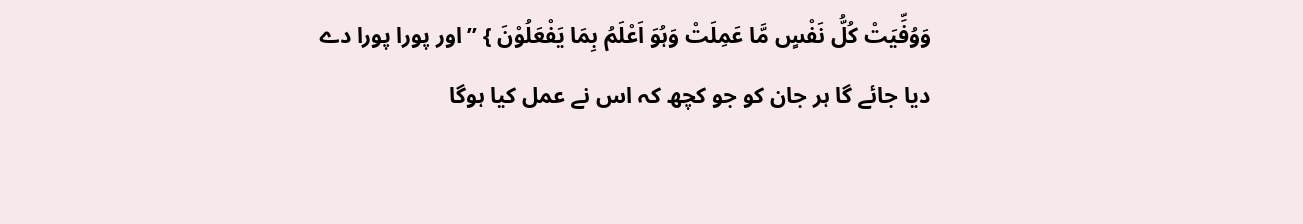وَوُفِّیَتْ کُلُّ نَفْسٍ مَّا عَمِلَتْ وَہُوَ اَعْلَمُ بِمَا یَفْعَلُوْنَ } ”اور پورا پورا دے دیا جائے گا ہر جان کو جو کچھ کہ اس نے عمل کیا ہوگا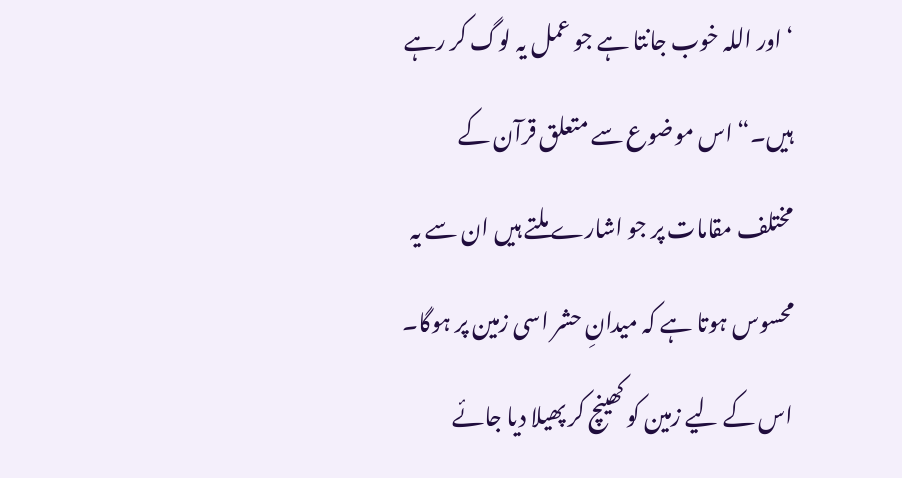‘ اور اللہ خوب جانتا ہے جو عمل یہ لوگ کر رہے ہیں۔“ اس موضوع سے متعلق قرآن کے مختلف مقامات پر جو اشارے ملتے ہیں ان سے یہ محسوس ہوتا ہے کہ میدانِ حشر اسی زمین پر ہوگا۔ اس کے لیے زمین کو کھینچ کر پھیلا دیا جائے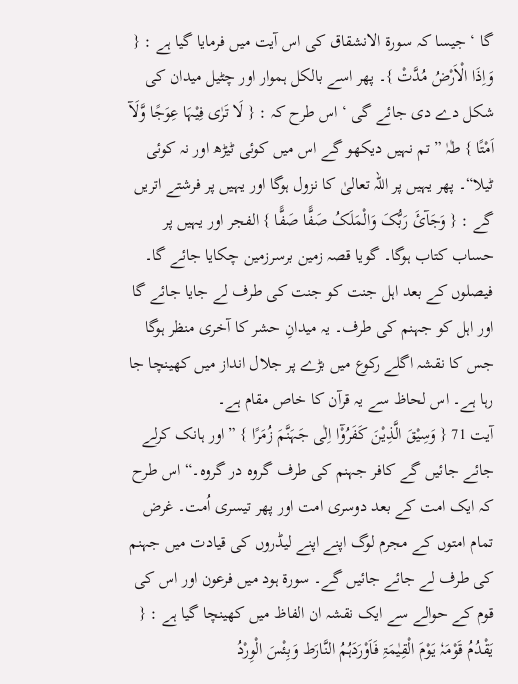گا ‘ جیسا کہ سورة الانشقاق کی اس آیت میں فرمایا گیا ہے : { وَاِذَا الْاَرْضُ مُدَّتْ }۔ پھر اسے بالکل ہموار اور چٹیل میدان کی شکل دے دی جائے گی ‘ اس طرح کہ : { لَا تَرٰی فِیْہَا عِوَجًا وَّلَآ اَمْتًا } طٰہٰ ”تم نہیں دیکھو گے اس میں کوئی ٹیڑھ اور نہ کوئی ٹیلا“۔ پھر یہیں پر اللہ تعالیٰ کا نزول ہوگا اور یہیں پر فرشتے اتریں گے : { وَجَآئَ رَبُّکَ وَالْمَلَکُ صَفًّا صَفًّا } الفجر اور یہیں پر حساب کتاب ہوگا۔ گویا قصہ زمین برسرزمین چکایا جائے گا۔ فیصلوں کے بعد اہل جنت کو جنت کی طرف لے جایا جائے گا اور اہل کو جہنم کی طرف۔ یہ میدانِ حشر کا آخری منظر ہوگا جس کا نقشہ اگلے رکوع میں بڑے پر جلال انداز میں کھینچا جا رہا ہے۔ اس لحاظ سے یہ قرآن کا خاص مقام ہے۔
آیت 71 { وَسِیْقَ الَّذِیْنَ کَفَرُوْٓا اِلٰی جَہَنَّمَ زُمَرًا } ”اور ہانک کرلے جائے جائیں گے کافر جہنم کی طرف گروہ در گروہ۔“ اس طرح کہ ایک امت کے بعد دوسری امت اور پھر تیسری اُمت۔ غرض تمام امتوں کے مجرم لوگ اپنے اپنے لیڈروں کی قیادت میں جہنم کی طرف لے جائے جائیں گے۔ سورة ہود میں فرعون اور اس کی قوم کے حوالے سے ایک نقشہ ان الفاظ میں کھینچا گیا ہے : { یَقْدُمُ قَوْمَہٗ یَوْمَ الْقِیٰمَۃِ فَاَوْرَدَہُمُ النَّارَط وَبِئْسَ الْوِرْدُ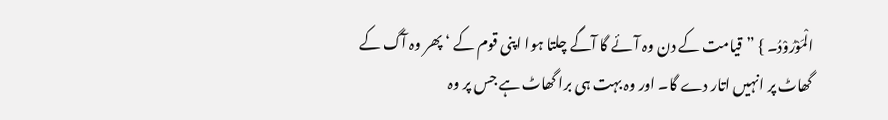الْمَوْرُوْدُ۔ } ”قیامت کے دن وہ آئے گا آگے چلتا ہوا اپنی قوم کے ‘ پھر وہ آگ کے گھاٹ پر انہیں اتار دے گا۔ اور وہ بہت ہی برا گھاٹ ہے جس پر وہ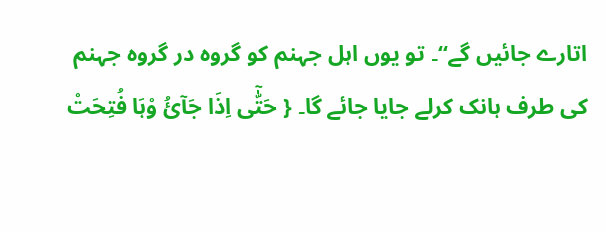اتارے جائیں گے“۔ تو یوں اہل جہنم کو گروہ در گروہ جہنم کی طرف ہانک کرلے جایا جائے گا۔ { حَتّٰٓی اِذَا جَآئُ وْہَا فُتِحَتْ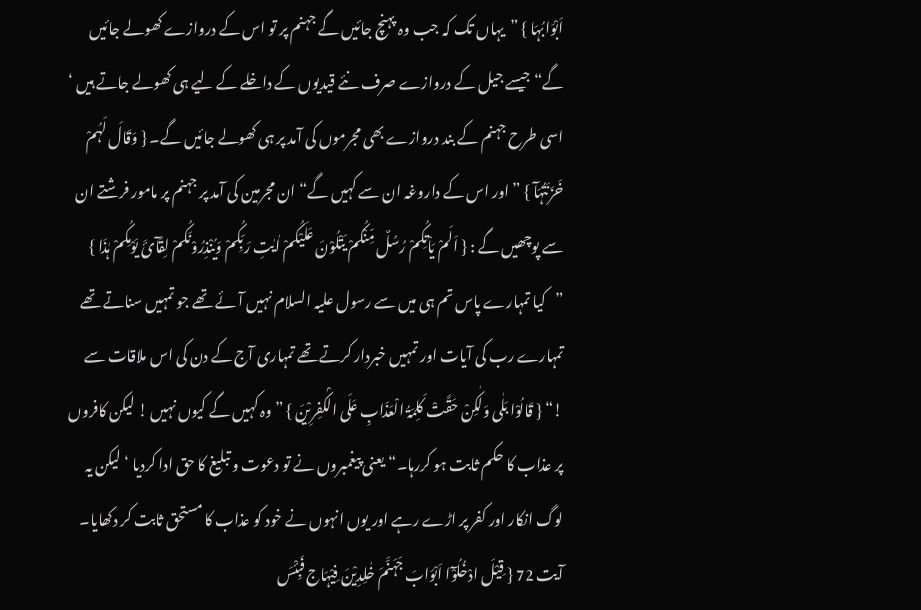اَبْوَابُہَا } ”یہاں تک کہ جب وہ پہنچ جائیں گے جہنم پر تو اس کے دروازے کھولے جائیں گے“ جیسے جیل کے دروازے صرف نئے قیدیوں کے داخلے کے لیے ہی کھولے جاتے ہیں ‘ اسی طرح جہنم کے بند دروازے بھی مجرموں کی آمد پر ہی کھولے جائیں گے۔ { وَقَالَ لَہُمْ خَزَنَتُہَآ } ”اور اس کے داروغہ ان سے کہیں گے“ ان مجرمین کی آمد پر جہنم پر مامور فرشتے ان سے پوچھیں گے : { اَلَمْ یَاْتِکُمْ رُسُلٌ مِّنْکُمْ یَتْلُوْنَ عَلَیْکُمْ اٰیٰتِ رَبِّکُمْ وَیُنْذِرُوْنَکُمْ لِقَآئَ یَوْمِکُمْ ہٰذَا } ”کیا تمہارے پاس تم ہی میں سے رسول علیہ السلام نہیں آئے تھے جو تمہیں سناتے تھے تمہارے رب کی آیات اور تمہیں خبردار کرتے تھے تمہاری آج کے دن کی اس ملاقات سے !“ { قَالُوْا بَلٰی وَلٰکِنْ حَقَّتْ کَلِمَۃُ الْعَذَابِ عَلَی الْکٰفِرِیْنَ } ”وہ کہیں گے کیوں نہیں ! لیکن کافروں پر عذاب کا حکم ثابت ہو کررہا۔“ یعنی پیغمبروں نے تو دعوت و تبلیغ کا حق ادا کردیا ‘ لیکن یہ لوگ انکار اور کفر پر اڑے رہے اور یوں انہوں نے خود کو عذاب کا مستحق ثابت کر دکھایا۔
آیت 72 { قِیْلَ ادْخُلُوْٓا اَبْوَابَ جَہَنَّمَ خٰلِدِیْنَ فِیْہَاج فَبِئْسَ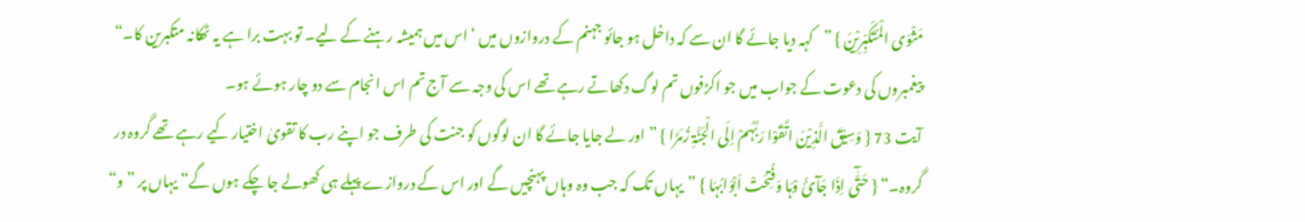مَثْوَی الْمُتَکَبِّرِیْنَ } ”کہہ دیا جائے گا ان سے کہ داخل ہو جائو جہنم کے دروازوں میں ‘ اس میں ہمیشہ رہنے کے لیے۔ تو بہت برا ہے یہ ٹھکانہ متکبرین کا۔“ پیغمبروں کی دعوت کے جواب میں جو اکڑفوں تم لوگ دکھاتے رہے تھے اس کی وجہ سے آج تم اس انجام سے دو چار ہوئے ہو۔
آیت 73 { وَسِیْقَ الَّذِیْنَ اتَّقَوْا رَبَّہُمْ اِلَی الْجَنَّۃِ زُمَرًا } ”اور لے جایا جائے گا ان لوگوں کو جنت کی طرف جو اپنے رب کا تقویٰ اختیار کیے رہے تھے گروہ در گروہ۔“ { حَتّٰٓی اِذَا جَآئُ وْہَا وَفُتِحَتْ اَبْوَابُہَا } ”یہاں تک کہ جب وہ وہاں پہنچیں گے اور اس کے دروازے پہلے ہی کھولے جا چکے ہوں گے“ یہاں پر ”و“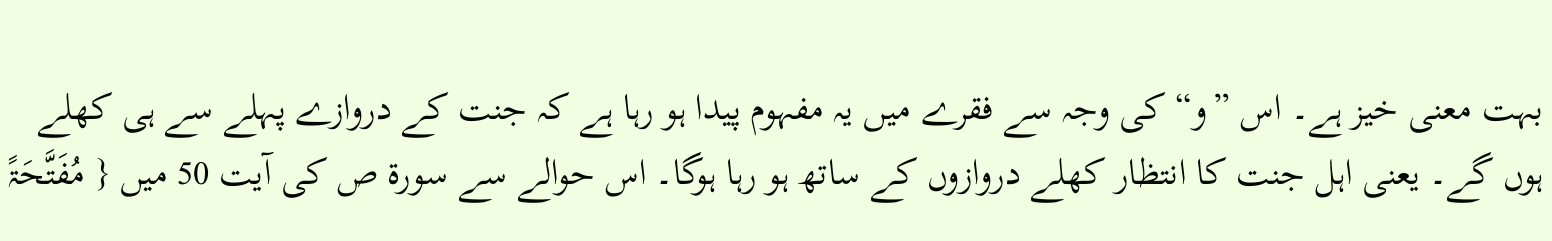بہت معنی خیز ہے۔ اس ”و“ کی وجہ سے فقرے میں یہ مفہوم پیدا ہو رہا ہے کہ جنت کے دروازے پہلے سے ہی کھلے ہوں گے۔ یعنی اہل جنت کا انتظار کھلے دروازوں کے ساتھ ہو رہا ہوگا۔ اس حوالے سے سورة ص کی آیت 50 میں { مُفَتَّحَۃً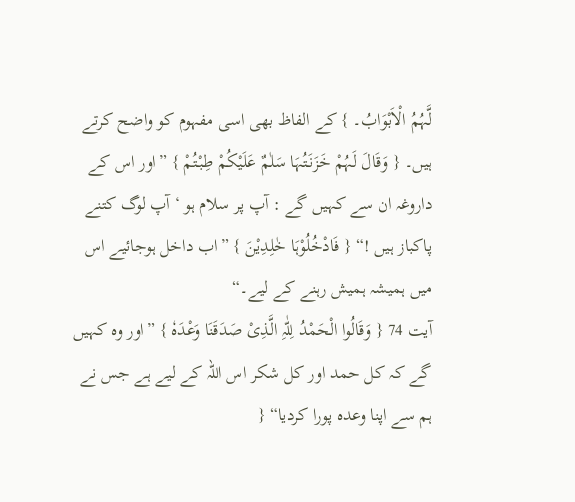لَّہُمُ الْاَبْوَابُ۔ } کے الفاظ بھی اسی مفہوم کو واضح کرتے ہیں۔ { وَقَالَ لَہُمْ خَزَنَتُہَا سَلٰمٌ عَلَیْکُمْ طِبْتُمْ } ”اور اس کے داروغہ ان سے کہیں گے : آپ پر سلام ہو ‘ آپ لوگ کتنے پاکباز ہیں !“ { فَادْخُلُوْہَا خٰلِدِیْنَ } ”اب داخل ہوجائیے اس میں ہمیشہ ہمیش رہنے کے لیے۔“
آیت 74 { وَقَالُوا الْحَمْدُ لِلّٰہِ الَّذِیْ صَدَقَنَا وَعْدَہٗ } ”اور وہ کہیں گے کہ کل حمد اور کل شکر اس اللہ کے لیے ہے جس نے ہم سے اپنا وعدہ پورا کردیا“ {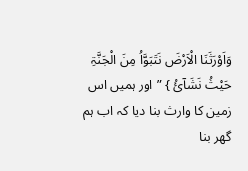وَاَوْرَثَنَا الْاَرْضَ نَتَبَوَّاُ مِنَ الْجَنَّۃِ حَیْثُ نَشَآئُ } ”اور ہمیں اس زمین کا وارث بنا دیا کہ اب ہم گھر بنا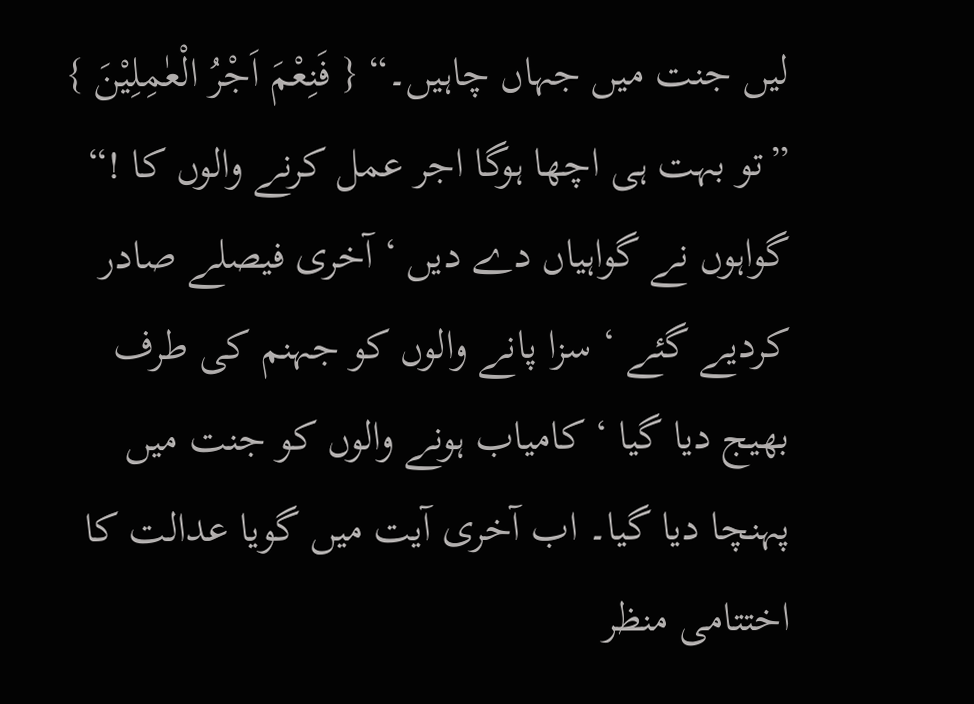لیں جنت میں جہاں چاہیں۔“ { فَنِعْمَ اَجْرُ الْعٰمِلِیْنَ } ”تو بہت ہی اچھا ہوگا اجر عمل کرنے والوں کا !“ گواہوں نے گواہیاں دے دیں ‘ آخری فیصلے صادر کردیے گئے ‘ سزا پانے والوں کو جہنم کی طرف بھیج دیا گیا ‘ کامیاب ہونے والوں کو جنت میں پہنچا دیا گیا۔ اب آخری آیت میں گویا عدالت کا اختتامی منظر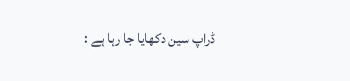ڈراپ سین دکھایا جا رہا ہے :